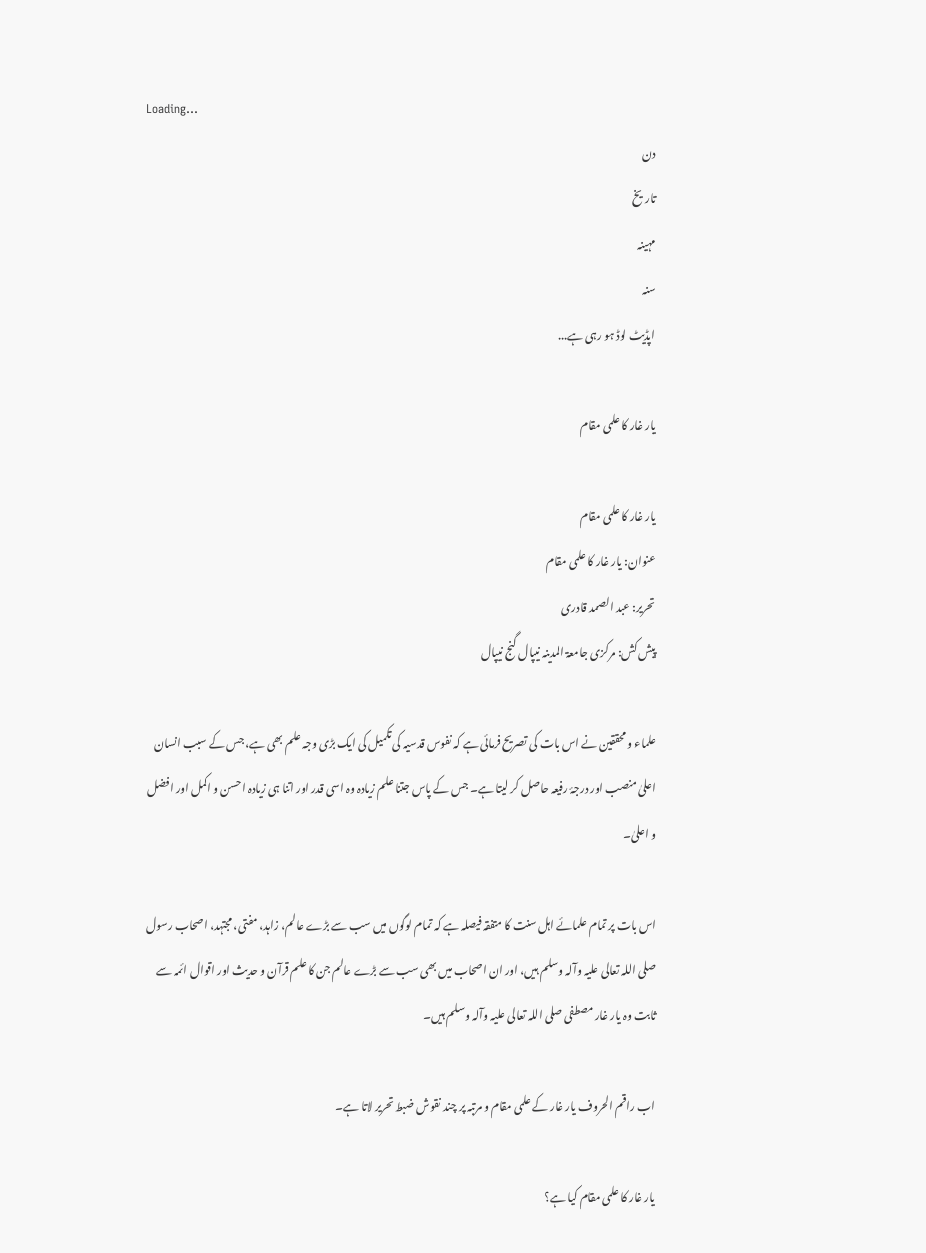Loading...
دن
تاریخ
مہینہ
سنہ
اپڈیٹ لوڈ ہو رہی ہے...

یار غار کا علمی مقام

یار غار کا علمی مقام
عنوان: یار غار کا علمی مقام
تحریر: عبد الصمد قادری
پیش کش: مرکزی جامعۃ المدینہ نیپال گنج نیپال

علماء و محققین نے اس بات کی تصریح فرمائی ہے کہ نفوس قدسیہ کی تکمیل کی ایک بڑی وجہ علم بھی ہے، جس کے سبب انسان اعلیٰ منصب اور درجۂ رفیعہ حاصل کر لیتا ہے۔ جس کے پاس جتنا علم زیادہ وہ اسی قدر اور اتنا ہی زیادہ احسن و اکمل اور افضل و اعلیٰ۔

اس بات پر تمام علمائے اہل سنت کا متفقہ فیصلہ ہے کہ تمام لوگوں میں سب سے بڑے عالم، زاہد، مفتی، مجتہد، اصحاب رسول صلی اللہ تعالی علیہ وآلہ وسلم ہیں، اور ان اصحاب میں بھی سب سے بڑے عالم جن کا علم قرآن و حدیث اور اقوال ائمہ سے ثابت وہ یار غار مصطفی صلی اللہ تعالی علیہ وآلہ وسلم ہیں۔

اب راقم الحروف یار غار کے علمی مقام و مرتبہ پر چند نقوش ضبط تحریر لاتا ہے۔

یار غار کا علمی مقام کیا ہے؟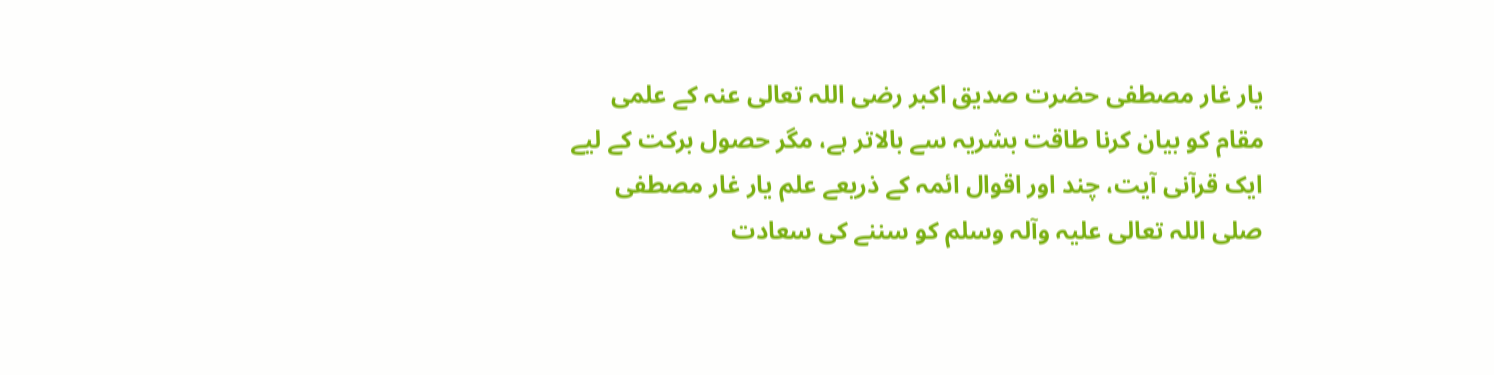یار غار مصطفی حضرت صدیق اکبر رضی اللہ تعالی عنہ کے علمی مقام کو بیان کرنا طاقت بشریہ سے بالاتر ہے، مگر حصول برکت کے لیے ایک قرآنی آیت، چند اور اقوال ائمہ کے ذریعے علم یار غار مصطفی صلی اللہ تعالی علیہ وآلہ وسلم کو سننے کی سعادت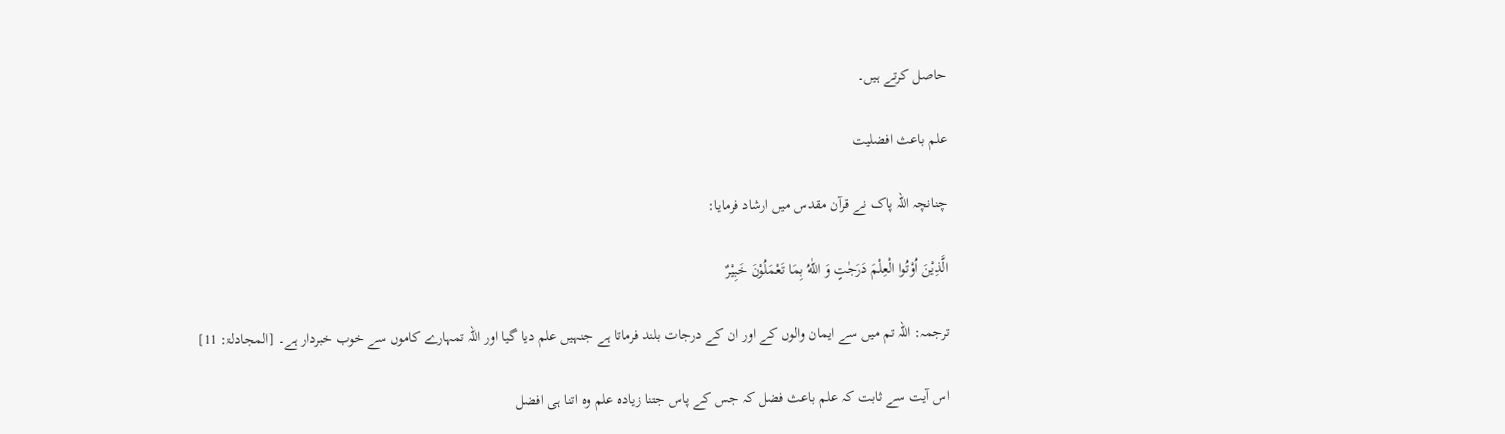حاصل کرتے ہیں۔

علم باعث افضلیت

چنانچہ اللہ پاک نے قرآن مقدس میں ارشاد فرمایا:

الَّذِیْنَ اُوْتُوا الْعِلْمَ دَرَجٰتٍ وَ اللّٰهُ بِمَا تَعْمَلُوْنَ خَبِیْرٌ

ترجمہ: اللہ تم میں سے ایمان والوں کے اور ان کے درجات بلند فرماتا ہے جنہیں علم دیا گیا اور اللہ تمہارے کاموں سے خوب خبردار ہے۔ [المجادلۃ: 11]

اس آیت سے ثابت کہ علم باعث فضل کہ جس کے پاس جتنا زیادہ علم وہ اتنا ہی افضل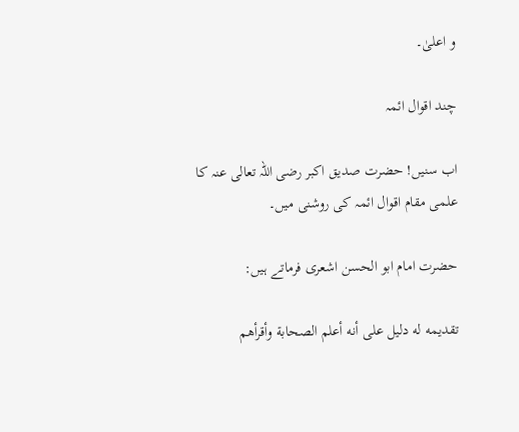و اعلیٰ۔

چند اقوال ائمہ

اب سنیں! حضرت صدیق اکبر رضی اللہ تعالی عنہ کا علمی مقام اقوال ائمہ کی روشنی میں۔

حضرت امام ابو الحسن اشعری فرماتے ہیں:

تقديمه له دليل على أنه أعلم الصحابة وأقرأهم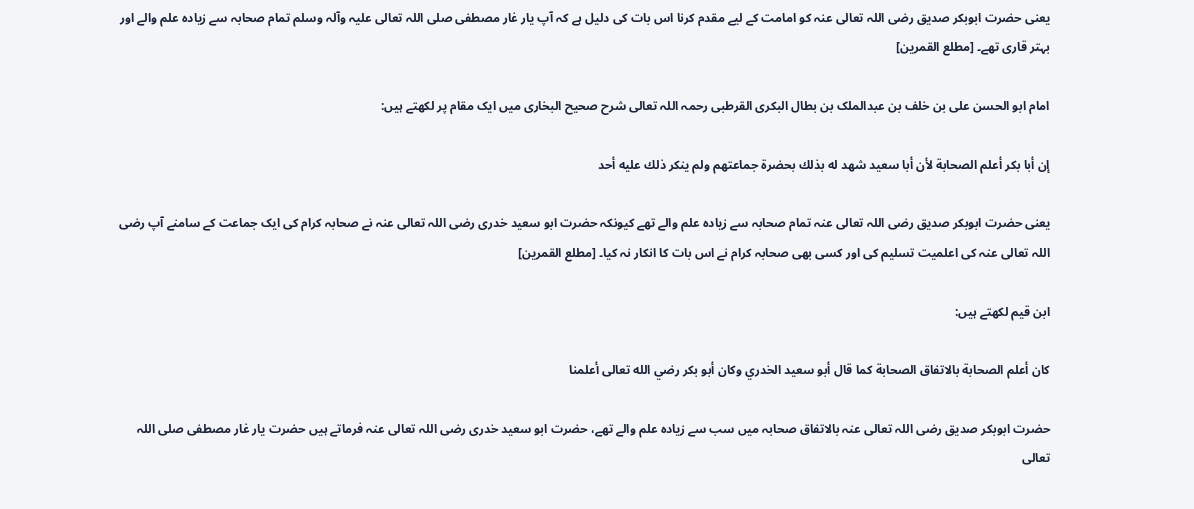یعنی حضرت ابوبکر صدیق رضی اللہ تعالی عنہ کو امامت کے لیے مقدم کرنا اس بات کی دلیل ہے کہ آپ یار غار مصطفی صلی اللہ تعالی علیہ وآلہ وسلم تمام صحابہ سے زیادہ علم والے اور بہتر قاری تھے۔ [مطلع القمرین]

امام ابو الحسن علی بن خلف بن عبدالملک بن بطال البکری القرطبی رحمہ اللہ تعالی شرح صحیح البخاری میں ایک مقام پر لکھتے ہیں:

إن أبا بكر أعلم الصحابة لأن أبا سعيد شهد له بذلك بحضرة جماعتهم ولم ينكر ذلك عليه أحد

یعنی حضرت ابوبکر صدیق رضی اللہ تعالی عنہ تمام صحابہ سے زیادہ علم والے تھے کیونکہ حضرت ابو سعید خدری رضی اللہ تعالی عنہ نے صحابہ کرام کی ایک جماعت کے سامنے آپ رضی اللہ تعالی عنہ کی اعلمیت تسلیم کی اور کسی بھی صحابہ کرام نے اس بات کا انکار نہ کیا۔ [مطلع القمرین]

ابن قیم لکھتے ہیں:

كان أعلم الصحابة بالاتفاق الصحابة كما قال أبو سعيد الخدري وكان أبو بكر رضي الله تعالى أعلمنا

حضرت ابوبکر صدیق رضی اللہ تعالی عنہ بالاتفاق صحابہ میں سب سے زیادہ علم والے تھے، حضرت ابو سعید خدری رضی اللہ تعالی عنہ فرماتے ہیں حضرت یار غار مصطفی صلی اللہ تعالی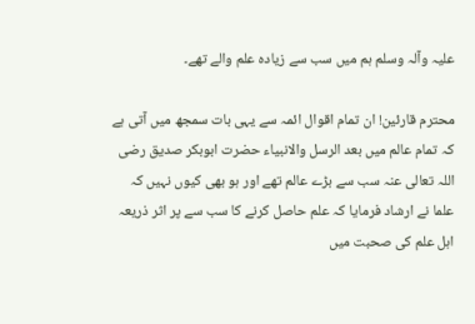علیہ وآلہ وسلم ہم میں سب سے زیادہ علم والے تھے۔

محترم قارئین! ان تمام اقوال ائمہ سے یہی بات سمجھ میں آتی ہے کہ تمام عالم میں بعد الرسل والانبیاء حضرت ابوبکر صدیق رضی اللہ تعالی عنہ سب سے بڑے عالم تھے اور ہو بھی کیوں نہیں کہ علما نے ارشاد فرمایا کہ علم حاصل کرنے کا سب سے پر اثر ذریعہ اہل علم کی صحبت میں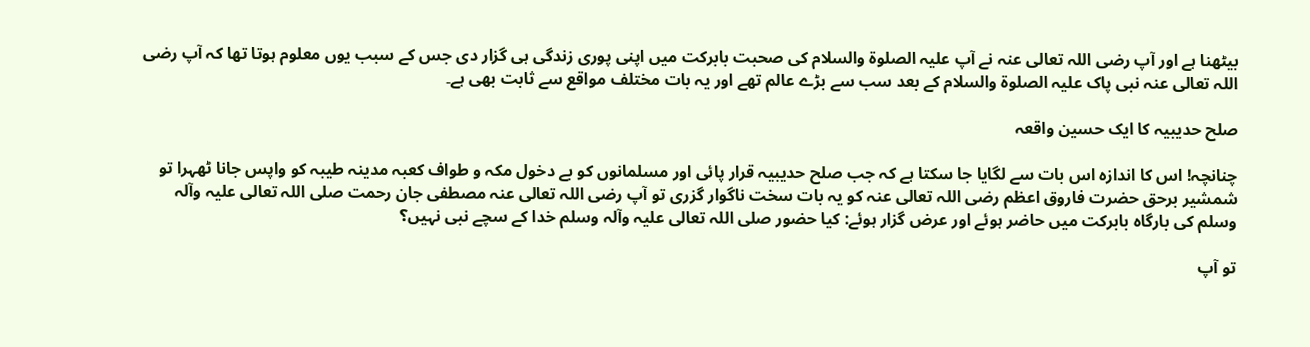بیٹھنا ہے اور آپ رضی اللہ تعالی عنہ نے آپ علیہ الصلوۃ والسلام کی صحبت بابرکت میں اپنی پوری زندگی ہی گزار دی جس کے سبب یوں معلوم ہوتا تھا کہ آپ رضی اللہ تعالی عنہ نبی پاک علیہ الصلوۃ والسلام کے بعد سب سے بڑے عالم تھے اور یہ بات مختلف مواقع سے ثابت بھی ہے۔

صلح حدیبیہ کا ایک حسین واقعہ

چنانچہ! اس کا اندازہ اس بات سے لگایا جا سکتا ہے کہ جب صلح حدیبیہ قرار پائی اور مسلمانوں کو بے دخول مکہ و طواف کعبہ مدینہ طیبہ کو واپس جانا ٹھہرا تو شمشیر برحق حضرت فاروق اعظم رضی اللہ تعالی عنہ کو یہ بات سخت ناگوار گزری تو آپ رضی اللہ تعالی عنہ مصطفی جان رحمت صلی اللہ تعالی علیہ وآلہ وسلم کی بارگاہ بابرکت میں حاضر ہوئے اور عرض گزار ہوئے: کیا حضور صلی اللہ تعالی علیہ وآلہ وسلم خدا کے سچے نبی نہیں؟

تو آپ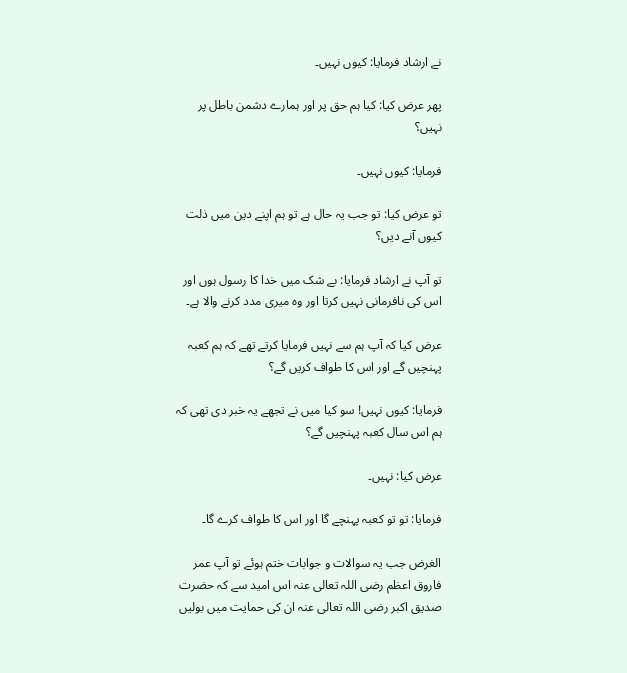نے ارشاد فرمایا: کیوں نہیں۔

پھر عرض کیا: کیا ہم حق پر اور ہمارے دشمن باطل پر نہیں؟

فرمایا: کیوں نہیں۔

تو عرض کیا: تو جب یہ حال ہے تو ہم اپنے دین میں ذلت کیوں آنے دیں؟

تو آپ نے ارشاد فرمایا: بے شک میں خدا کا رسول ہوں اور اس کی نافرمانی نہیں کرتا اور وہ میری مدد کرنے والا ہے۔

عرض کیا کہ آپ ہم سے نہیں فرمایا کرتے تھے کہ ہم کعبہ پہنچیں گے اور اس کا طواف کریں گے؟

فرمایا: کیوں نہیں! سو کیا میں نے تجھے یہ خبر دی تھی کہ ہم اس سال کعبہ پہنچیں گے؟

عرض کیا: نہیں۔

فرمایا: تو تو کعبہ پہنچے گا اور اس کا طواف کرے گا۔

الغرض جب یہ سوالات و جوابات ختم ہوئے تو آپ عمر فاروق اعظم رضی اللہ تعالی عنہ اس امید سے کہ حضرت صدیق اکبر رضی اللہ تعالی عنہ ان کی حمایت میں بولیں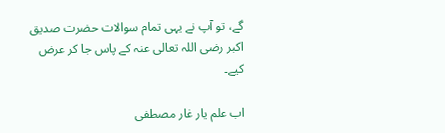گے، تو آپ نے یہی تمام سوالات حضرت صدیق اکبر رضی اللہ تعالی عنہ کے پاس جا کر عرض کیے۔

اب علم یار غار مصطفی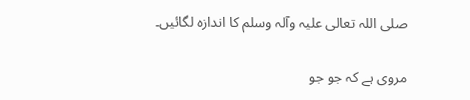صلی اللہ تعالی علیہ وآلہ وسلم کا اندازہ لگائیں۔

مروی ہے کہ جو جو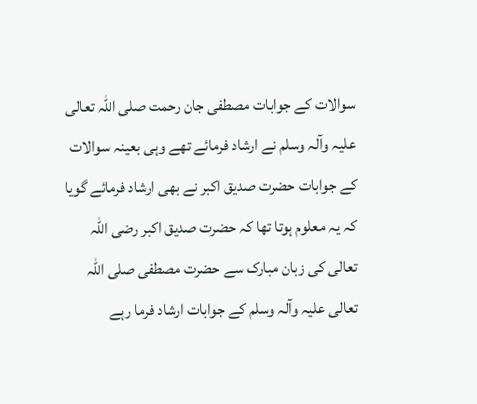سوالات کے جوابات مصطفی جان رحمت صلی اللہ تعالی علیہ وآلہ وسلم نے ارشاد فرمائے تھے وہی بعینہ سوالات کے جوابات حضرت صدیق اکبر نے بھی ارشاد فرمائے گویا کہ یہ معلوم ہوتا تھا کہ حضرت صدیق اکبر رضی اللہ تعالی کی زبان مبارک سے حضرت مصطفی صلی اللہ تعالی علیہ وآلہ وسلم کے جوابات ارشاد فرما رہے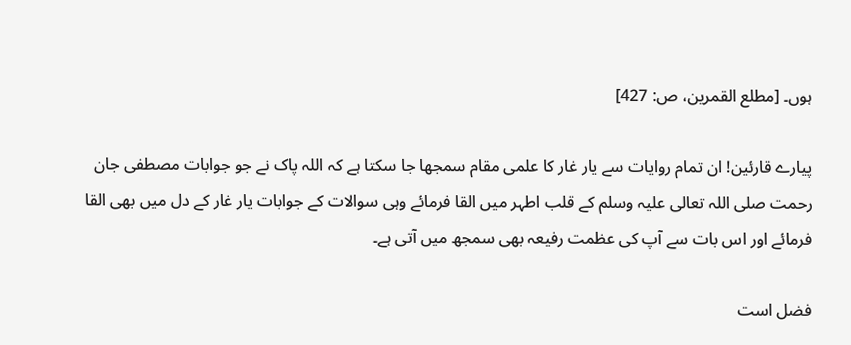ہوں۔ [مطلع القمرین، ص: 427]

پیارے قارئین! ان تمام روایات سے یار غار کا علمی مقام سمجھا جا سکتا ہے کہ اللہ پاک نے جو جوابات مصطفی جان رحمت صلی اللہ تعالی علیہ وسلم کے قلب اطہر میں القا فرمائے وہی سوالات کے جوابات یار غار کے دل میں بھی القا فرمائے اور اس بات سے آپ کی عظمت رفیعہ بھی سمجھ میں آتی ہے۔

فضل است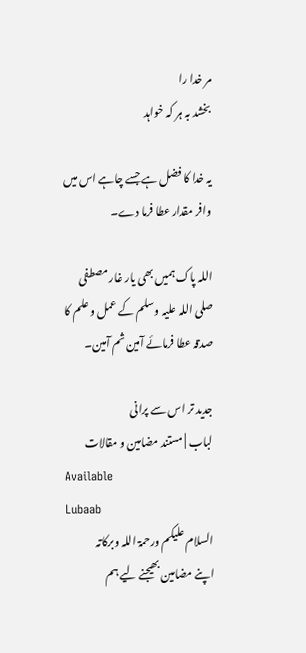مر خدا را
بخشد بہ ہر کہ خواہد

یہ خدا کا فضل ہے جسے چاہے اس میں وافر مقدار عطا فرما دے۔

اللہ پاک ہمیں بھی یار غار مصطفی صلی اللہ علیہ وسلم کے عمل و علم کا صدقہ عطا فرمائے آمین ثم آمین۔

جدید تر اس سے پرانی
لباب | مستند مضامین و مقالات
Available
Lubaab
السلام علیکم ورحمۃ اللہ وبرکاتہ
اپنے مضامین بھیجنے لیے ہم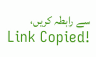سے رابطہ کریں،
Link Copied!